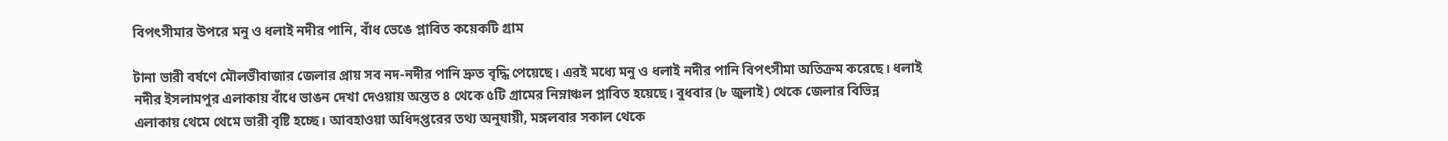বিপৎসীমার উপরে মনু ও ধলাই নদীর পানি, বাঁধ ভেঙে প্লাবিত কয়েকটি গ্রাম

টানা ভারী বর্ষণে মৌলভীবাজার জেলার প্রায় সব নদ-নদীর পানি দ্রুত বৃদ্ধি পেয়েছে। এরই মধ্যে মনু ও ধলাই নদীর পানি বিপৎসীমা অতিক্রম করেছে। ধলাই নদীর ইসলামপুর এলাকায় বাঁধে ভাঙন দেখা দেওয়ায় অন্তত ৪ থেকে ৫টি গ্রামের নিম্নাঞ্চল প্লাবিত হয়েছে। বুধবার (৮ জুলাই) থেকে জেলার বিভিন্ন এলাকায় থেমে থেমে ভারী বৃষ্টি হচ্ছে। আবহাওয়া অধিদপ্তরের তথ্য অনুযায়ী, মঙ্গলবার সকাল থেকে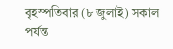বৃহস্পতিবার (৮ জুলাই) সকাল পর্যন্ত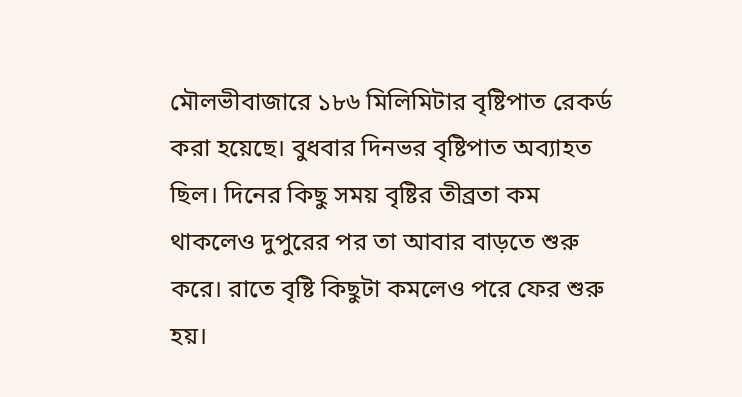মৌলভীবাজারে ১৮৬ মিলিমিটার বৃষ্টিপাত রেকর্ড করা হয়েছে। বুধবার দিনভর বৃষ্টিপাত অব্যাহত ছিল। দিনের কিছু সময় বৃষ্টির তীব্রতা কম থাকলেও দুপুরের পর তা আবার বাড়তে শুরু করে। রাতে বৃষ্টি কিছুটা কমলেও পরে ফের শুরু হয়।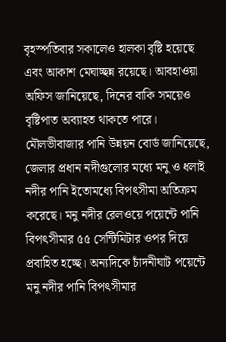বৃহস্পতিবার সকালেও হালকা বৃষ্টি হয়েছে এবং আকাশ মেঘাচ্ছন্ন রয়েছে। আবহাওয়া অফিস জানিয়েছে, দিনের বাকি সময়েও বৃষ্টিপাত অব্যাহত থাকতে পারে। মৌলভীবাজার পানি উন্নয়ন বোর্ড জানিয়েছে, জেলার প্রধান নদীগুলোর মধ্যে মনু ও ধলাই নদীর পানি ইতোমধ্যে বিপৎসীমা অতিক্রম করেছে। মনু নদীর রেলওয়ে পয়েন্টে পানি বিপৎসীমার ৫৫ সেন্টিমিটার ওপর দিয়ে প্রবাহিত হচ্ছে। অন্যদিকে চাঁদনীঘাট পয়েন্টে মনু নদীর পানি বিপৎসীমার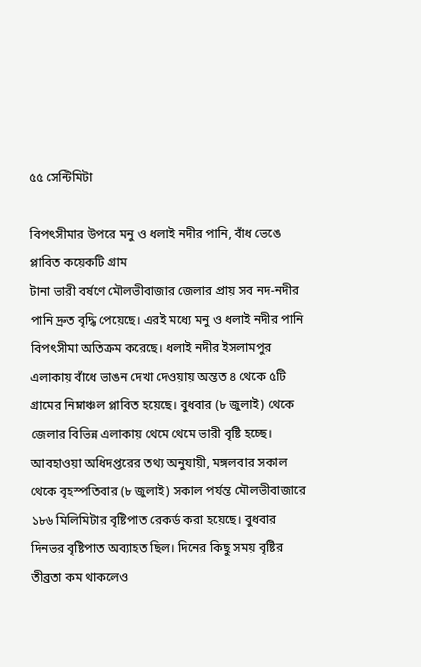৫৫ সেন্টিমিটা

বিপৎসীমার উপরে মনু ও ধলাই নদীর পানি, বাঁধ ভেঙে প্লাবিত কয়েকটি গ্রাম
টানা ভারী বর্ষণে মৌলভীবাজার জেলার প্রায় সব নদ-নদীর পানি দ্রুত বৃদ্ধি পেয়েছে। এরই মধ্যে মনু ও ধলাই নদীর পানি বিপৎসীমা অতিক্রম করেছে। ধলাই নদীর ইসলামপুর এলাকায় বাঁধে ভাঙন দেখা দেওয়ায় অন্তত ৪ থেকে ৫টি গ্রামের নিম্নাঞ্চল প্লাবিত হয়েছে। বুধবার (৮ জুলাই) থেকে জেলার বিভিন্ন এলাকায় থেমে থেমে ভারী বৃষ্টি হচ্ছে। আবহাওয়া অধিদপ্তরের তথ্য অনুযায়ী, মঙ্গলবার সকাল থেকে বৃহস্পতিবার (৮ জুলাই) সকাল পর্যন্ত মৌলভীবাজারে ১৮৬ মিলিমিটার বৃষ্টিপাত রেকর্ড করা হয়েছে। বুধবার দিনভর বৃষ্টিপাত অব্যাহত ছিল। দিনের কিছু সময় বৃষ্টির তীব্রতা কম থাকলেও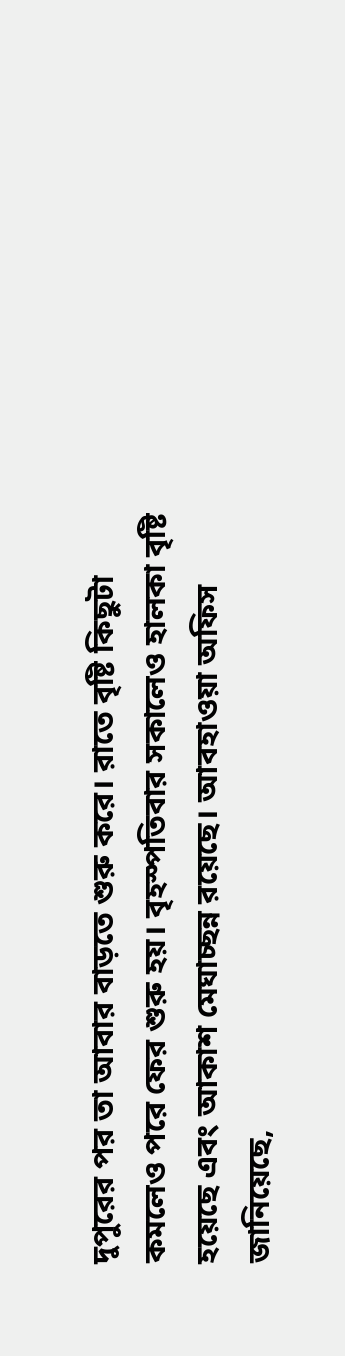দুপুরের পর তা আবার বাড়তে শুরু করে। রাতে বৃষ্টি কিছুটা কমলেও পরে ফের শুরু হয়। বৃহস্পতিবার সকালেও হালকা বৃষ্টি হয়েছে এবং আকাশ মেঘাচ্ছন্ন রয়েছে। আবহাওয়া অফিস জানিয়েছে,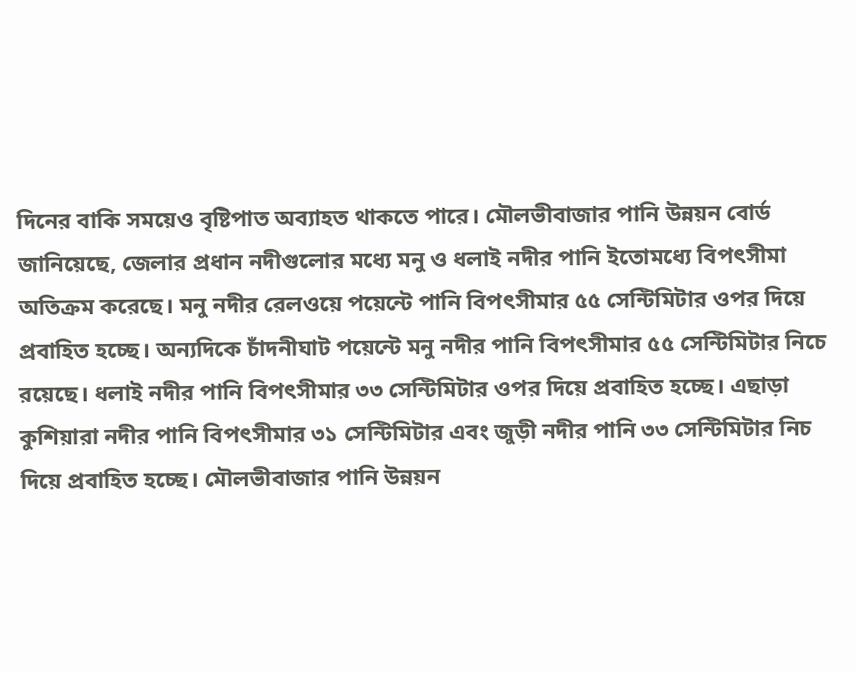দিনের বাকি সময়েও বৃষ্টিপাত অব্যাহত থাকতে পারে। মৌলভীবাজার পানি উন্নয়ন বোর্ড জানিয়েছে, জেলার প্রধান নদীগুলোর মধ্যে মনু ও ধলাই নদীর পানি ইতোমধ্যে বিপৎসীমা অতিক্রম করেছে। মনু নদীর রেলওয়ে পয়েন্টে পানি বিপৎসীমার ৫৫ সেন্টিমিটার ওপর দিয়ে প্রবাহিত হচ্ছে। অন্যদিকে চাঁদনীঘাট পয়েন্টে মনু নদীর পানি বিপৎসীমার ৫৫ সেন্টিমিটার নিচে রয়েছে। ধলাই নদীর পানি বিপৎসীমার ৩৩ সেন্টিমিটার ওপর দিয়ে প্রবাহিত হচ্ছে। এছাড়া কুশিয়ারা নদীর পানি বিপৎসীমার ৩১ সেন্টিমিটার এবং জুড়ী নদীর পানি ৩৩ সেন্টিমিটার নিচ দিয়ে প্রবাহিত হচ্ছে। মৌলভীবাজার পানি উন্নয়ন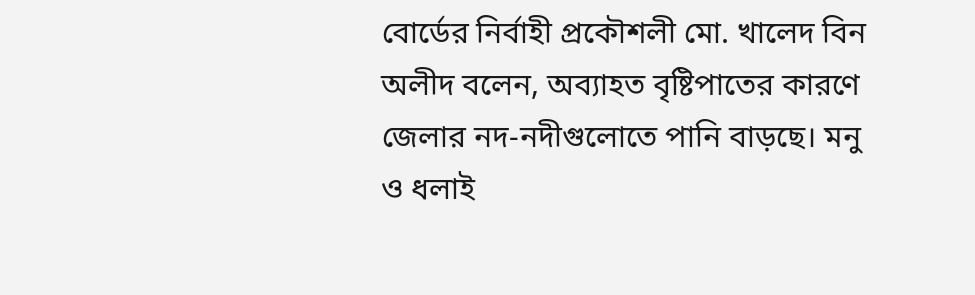বোর্ডের নির্বাহী প্রকৌশলী মো. খালেদ বিন অলীদ বলেন, অব্যাহত বৃষ্টিপাতের কারণে জেলার নদ-নদীগুলোতে পানি বাড়ছে। মনু ও ধলাই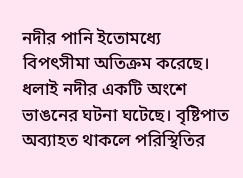নদীর পানি ইতোমধ্যে বিপৎসীমা অতিক্রম করেছে। ধলাই নদীর একটি অংশে ভাঙনের ঘটনা ঘটেছে। বৃষ্টিপাত অব্যাহত থাকলে পরিস্থিতির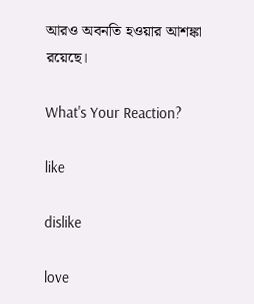আরও অবনতি হওয়ার আশঙ্কা রয়েছে।

What's Your Reaction?

like

dislike

love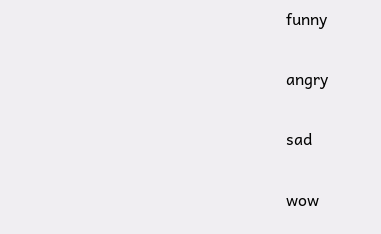funny

angry

sad

wow